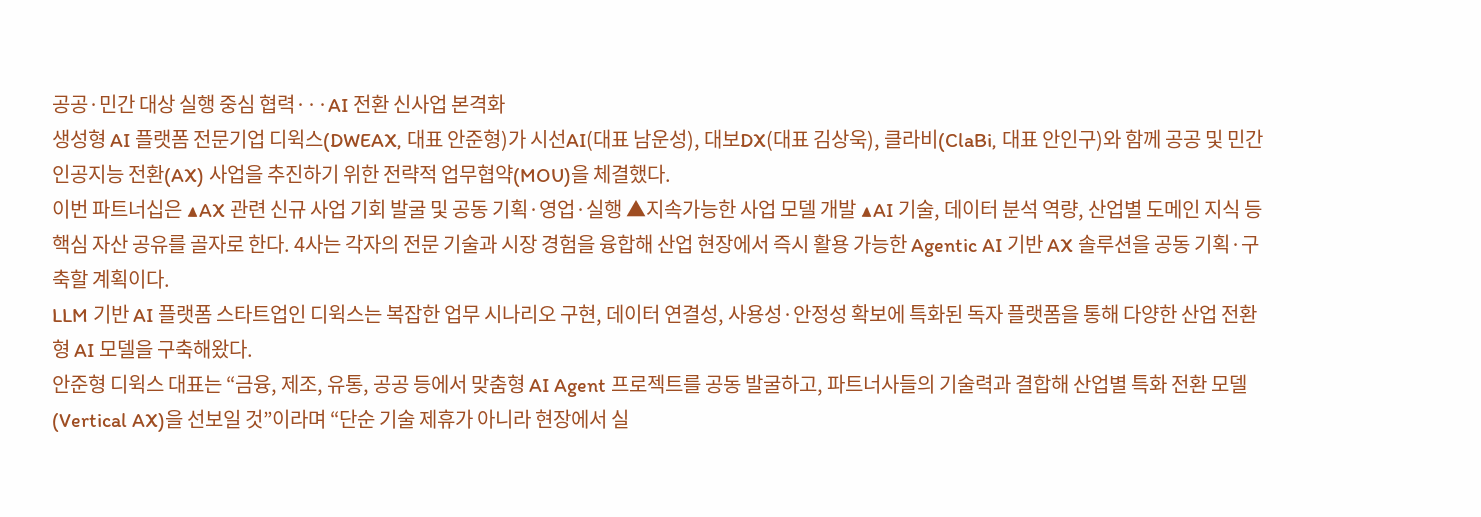공공·민간 대상 실행 중심 협력···AI 전환 신사업 본격화
생성형 AI 플랫폼 전문기업 디윅스(DWEAX, 대표 안준형)가 시선AI(대표 남운성), 대보DX(대표 김상욱), 클라비(ClaBi, 대표 안인구)와 함께 공공 및 민간 인공지능 전환(AX) 사업을 추진하기 위한 전략적 업무협약(MOU)을 체결했다.
이번 파트너십은 ▲AX 관련 신규 사업 기회 발굴 및 공동 기획·영업·실행 ▲지속가능한 사업 모델 개발 ▲AI 기술, 데이터 분석 역량, 산업별 도메인 지식 등 핵심 자산 공유를 골자로 한다. 4사는 각자의 전문 기술과 시장 경험을 융합해 산업 현장에서 즉시 활용 가능한 Agentic AI 기반 AX 솔루션을 공동 기획·구축할 계획이다.
LLM 기반 AI 플랫폼 스타트업인 디윅스는 복잡한 업무 시나리오 구현, 데이터 연결성, 사용성·안정성 확보에 특화된 독자 플랫폼을 통해 다양한 산업 전환형 AI 모델을 구축해왔다.
안준형 디윅스 대표는 “금융, 제조, 유통, 공공 등에서 맞춤형 AI Agent 프로젝트를 공동 발굴하고, 파트너사들의 기술력과 결합해 산업별 특화 전환 모델(Vertical AX)을 선보일 것”이라며 “단순 기술 제휴가 아니라 현장에서 실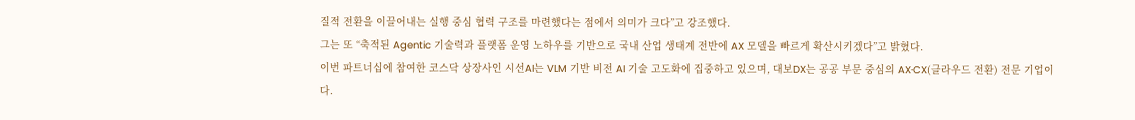질적 전환을 이끌어내는 실행 중심 협력 구조를 마련했다는 점에서 의미가 크다”고 강조했다.
그는 또 “축적된 Agentic 기술력과 플랫폼 운영 노하우를 기반으로 국내 산업 생태계 전반에 AX 모델을 빠르게 확산시키겠다”고 밝혔다.
이번 파트너십에 참여한 코스닥 상장사인 시선AI는 VLM 기반 비전 AI 기술 고도화에 집중하고 있으며, 대보DX는 공공 부문 중심의 AX·CX(클라우드 전환) 전문 기업이다.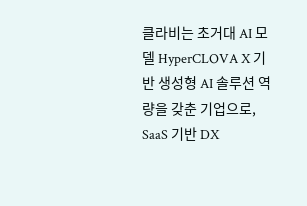클라비는 초거대 AI 모델 HyperCLOVA X 기반 생성형 AI 솔루션 역량을 갖춘 기업으로, SaaS 기반 DX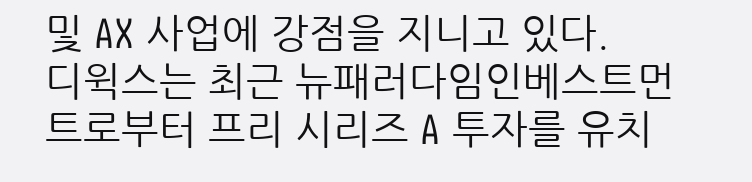및 AX 사업에 강점을 지니고 있다.
디윅스는 최근 뉴패러다임인베스트먼트로부터 프리 시리즈 A 투자를 유치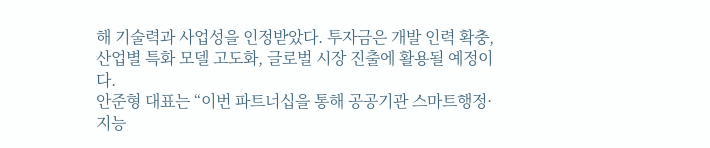해 기술력과 사업성을 인정받았다. 투자금은 개발 인력 확충, 산업별 특화 모델 고도화, 글로벌 시장 진출에 활용될 예정이다.
안준형 대표는 “이번 파트너십을 통해 공공기관 스마트행정·지능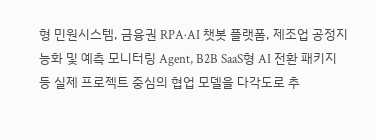형 민원시스템, 금융권 RPA·AI 챗봇 플랫폼, 제조업 공정지능화 및 예측 모니터링 Agent, B2B SaaS형 AI 전환 패키지 등 실제 프로젝트 중심의 협업 모델을 다각도로 추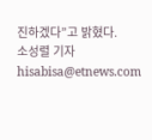진하겠다”고 밝혔다.
소성렬 기자 hisabisa@etnews.com